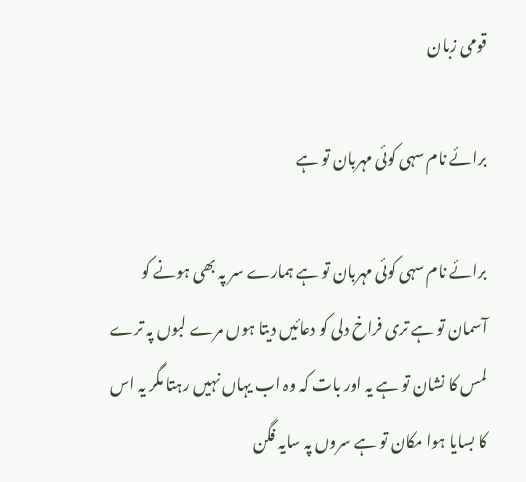قومی زبان

برائے نام سہی کوئی مہربان تو ہے

برائے نام سہی کوئی مہربان تو ہے ہمارے سر پہ بھی ہونے کو آسمان تو ہے تری فراخ دلی کو دعائیں دیتا ہوں مرے لبوں پہ ترے لمس کا نشان تو ہے یہ اور بات کہ وہ اب یہاں نہیں رہتا مگر یہ اس کا بسایا ہوا مکان تو ہے سروں پہ سایہ فگن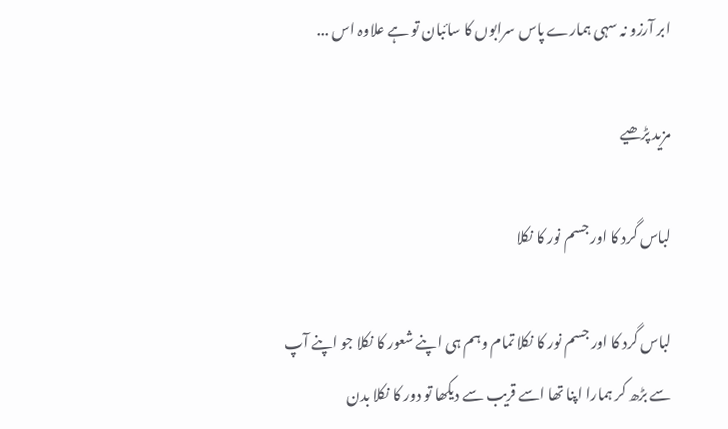ابر آرزو نہ سہی ہمارے پاس سرابوں کا سائبان تو ہے علاوہ اس ...

مزید پڑھیے

لباس گرد کا اور جسم نور کا نکلا

لباس گرد کا اور جسم نور کا نکلا تمام وہم ہی اپنے شعور کا نکلا جو اپنے آپ سے بڑھ کر ہمارا اپنا تھا اسے قریب سے دیکھا تو دور کا نکلا بدن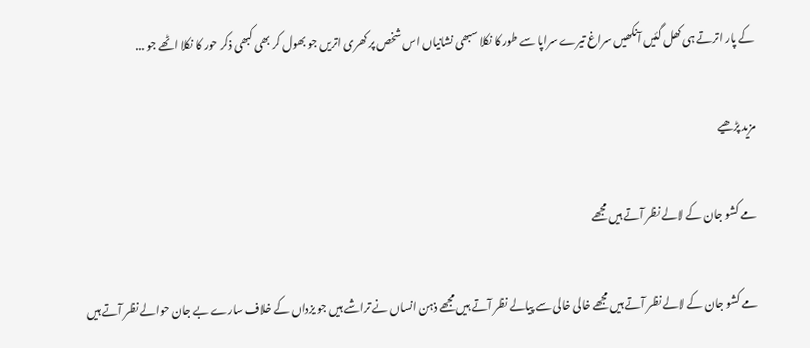کے پار اترتے ہی کھل گئیں آنکھیں سراغ تیرے سراپا سے طور کا نکلا سبھی نشانیاں اس شخص پر کھری اتریں جو بھول کر بھی کبھی ذکر حور کا نکلا اٹھے جو ...

مزید پڑھیے

مے کشو جان کے لالے نظر آتے ہیں مجھے

مے کشو جان کے لالے نظر آتے ہیں مجھے خالی خالی سے پیالے نظر آتے ہیں مجھے ذہن انساں نے تراشے ہیں جو یزداں کے خلاف سارے بے جان حوالے نظر آتے ہیں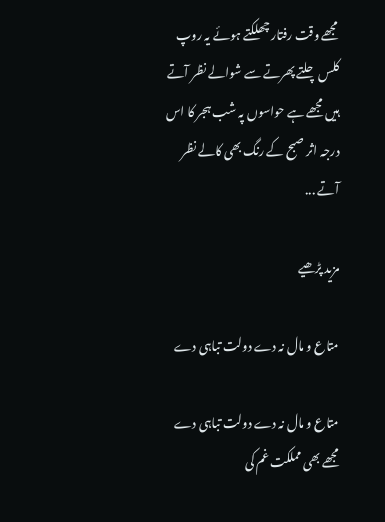مجھے وقت رفتار چھلکتے ہوئے یہ روپ کلس چلتے پھرتے سے شوالے نظر آتے ہیں مجھے ہے حواسوں پہ شب ہجر کا اس درجہ اثر صبح کے رنگ بھی کالے نظر آتے ...

مزید پڑھیے

متاع و مال نہ دے دولت تباہی دے

متاع و مال نہ دے دولت تباہی دے مجھے بھی مملکت غم کی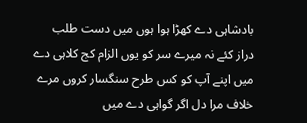بادشاہی دے کھڑا ہوا ہوں میں دست طلب دراز کئے نہ میرے سر کو یوں الزام کج کلاہی دے میں اپنے آپ کو کس طرح سنگسار کروں مرے خلاف مرا دل اگر گواہی دے میں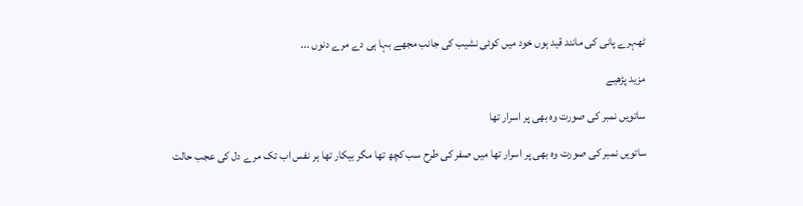ٹھہرے پانی کی مانند قید ہوں خود میں کوئی نشیب کی جانب مجھے بہا ہی دے مرے دنوں ...

مزید پڑھیے

ساتویں نمبر کی صورت وہ بھی پر اسرار تھا

ساتویں نمبر کی صورت وہ بھی پر اسرار تھا میں صفر کی طرح سب کچھ تھا مگر بیکار تھا ہر نفس اب تک مرے دل کی عجب حالت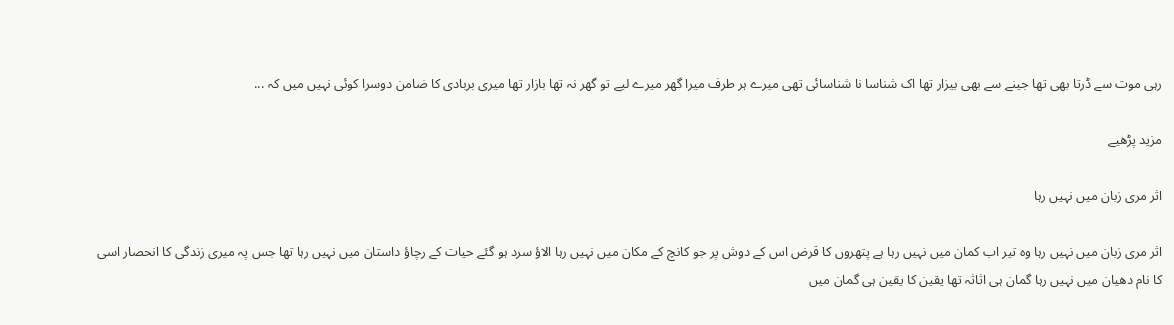رہی موت سے ڈرتا بھی تھا جینے سے بھی بیزار تھا اک شناسا نا شناسائی تھی میرے ہر طرف میرا گھر میرے لیے تو گھر نہ تھا بازار تھا میری بربادی کا ضامن دوسرا کوئی نہیں میں کہ ...

مزید پڑھیے

اثر مری زبان میں نہیں رہا

اثر مری زبان میں نہیں رہا وہ تیر اب کمان میں نہیں رہا ہے پتھروں کا قرض اس کے دوش پر جو کانچ کے مکان میں نہیں رہا الاؤ سرد ہو گئے حیات کے رچاؤ داستان میں نہیں رہا تھا جس پہ میری زندگی کا انحصار اسی کا نام دھیان میں نہیں رہا گمان ہی اثاثہ تھا یقین کا یقین ہی گمان میں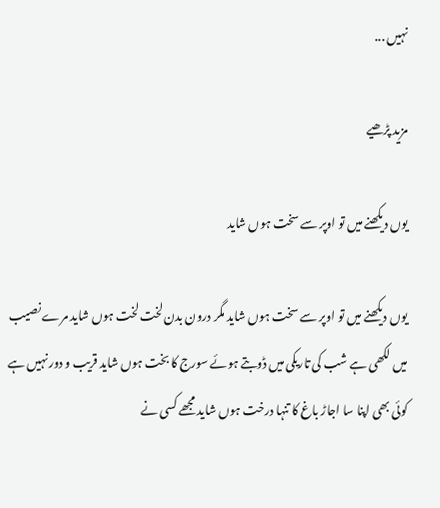نہیں ...

مزید پڑھیے

یوں دیکھنے میں تو اوپر سے سخت ہوں شاید

یوں دیکھنے میں تو اوپر سے سخت ہوں شاید مگر درون بدن لخت لخت ہوں شاید مرے نصیب میں لکھی ہے شب کی تاریکی میں ڈوبتے ہوئے سورج کا بخت ہوں شاید قریب و دور نہیں ہے کوئی بھی اپنا سا اجاڑ باغ کا تنہا درخت ہوں شاید مجھے کسی نے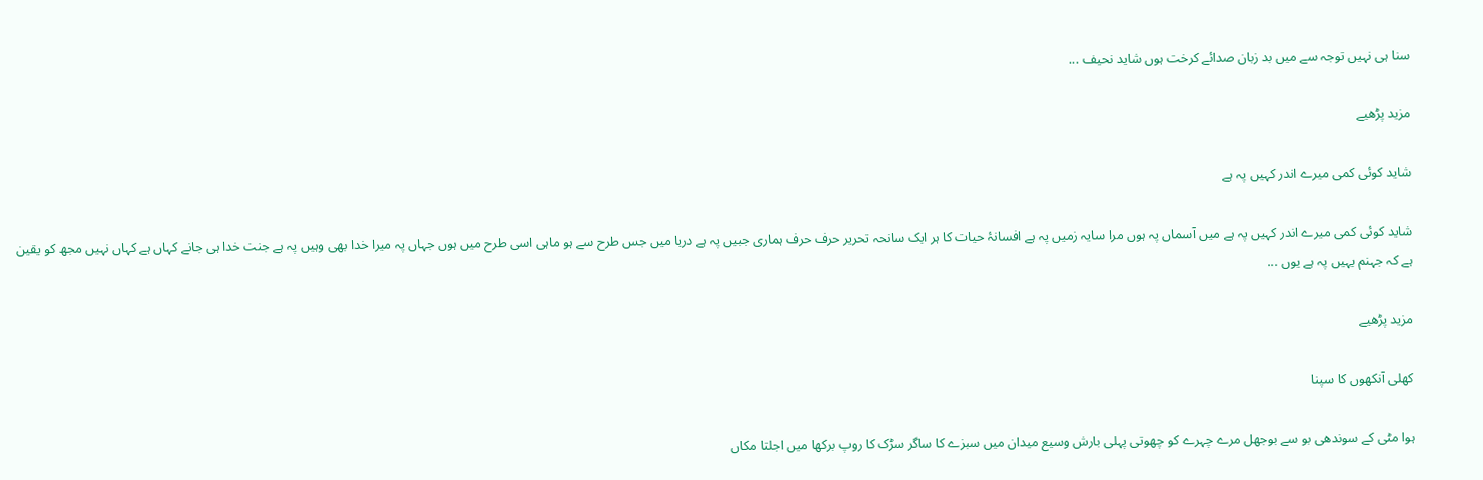سنا ہی نہیں توجہ سے میں بد زبان صدائے کرخت ہوں شاید نحیف ...

مزید پڑھیے

شاید کوئی کمی میرے اندر کہیں پہ ہے

شاید کوئی کمی میرے اندر کہیں پہ ہے میں آسماں پہ ہوں مرا سایہ زمیں پہ ہے افسانۂ حیات کا ہر ایک سانحہ تحریر حرف حرف ہماری جبیں پہ ہے دریا میں جس طرح سے ہو ماہی اسی طرح میں ہوں جہاں پہ میرا خدا بھی وہیں پہ ہے جنت خدا ہی جانے کہاں ہے کہاں نہیں مجھ کو یقین ہے کہ جہنم یہیں پہ ہے یوں ...

مزید پڑھیے

کھلی آنکھوں کا سپنا

ہوا مٹی کے سوندھی بو سے بوجھل مرے چہرے کو چھوتی پہلی بارش وسیع میدان میں سبزے کا ساگر سڑک کا روپ برکھا میں اجلتا مکاں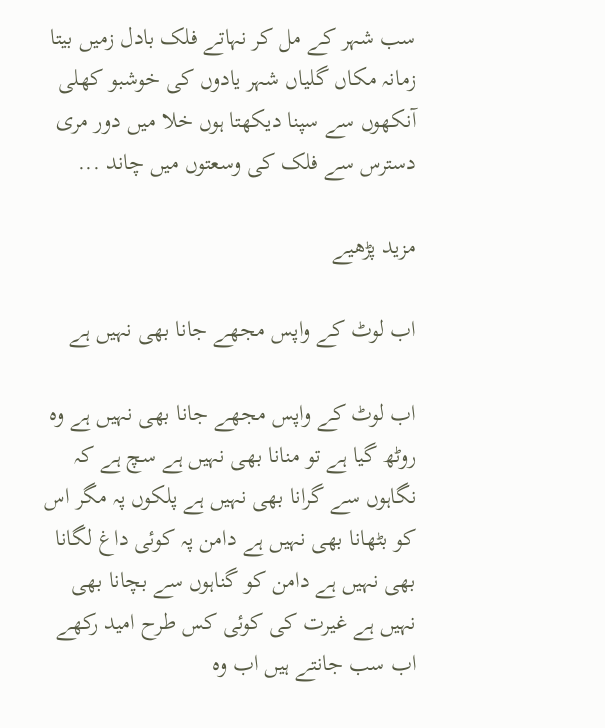سب شہر کے مل کر نہاتے فلک بادل زمیں بیتا زمانہ مکاں گلیاں شہر یادوں کی خوشبو کھلی آنکھوں سے سپنا دیکھتا ہوں خلا میں دور مری دسترس سے فلک کی وسعتوں میں چاند ...

مزید پڑھیے

اب لوٹ کے واپس مجھے جانا بھی نہیں ہے

اب لوٹ کے واپس مجھے جانا بھی نہیں ہے وہ روٹھ گیا ہے تو منانا بھی نہیں ہے سچ ہے کہ نگاہوں سے گرانا بھی نہیں ہے پلکوں پہ مگر اس کو بٹھانا بھی نہیں ہے دامن پہ کوئی داغ لگانا بھی نہیں ہے دامن کو گناہوں سے بچانا بھی نہیں ہے غیرت کی کوئی کس طرح امید رکھے اب سب جانتے ہیں اب وہ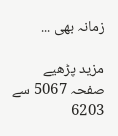زمانہ بھی ...

مزید پڑھیے
صفحہ 5067 سے 6203